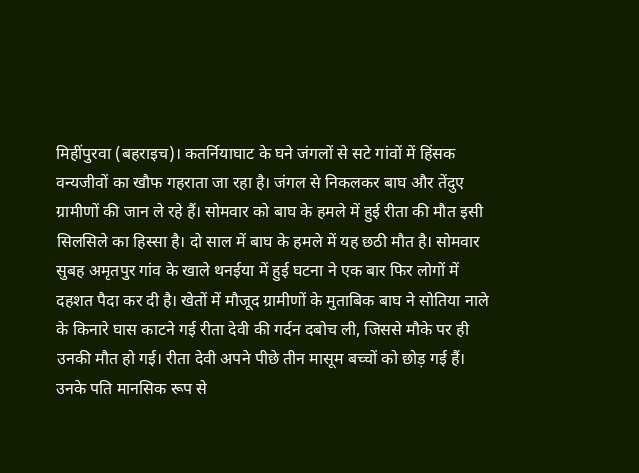मिहींपुरवा (बहराइच)। कतर्नियाघाट के घने जंगलों से सटे गांवों में हिंसक वन्यजीवों का खौफ गहराता जा रहा है। जंगल से निकलकर बाघ और तेंदुए ग्रामीणों की जान ले रहे हैं। सोमवार को बाघ के हमले में हुई रीता की मौत इसी सिलसिले का हिस्सा है। दो साल में बाघ के हमले में यह छठी मौत है। सोमवार सुबह अमृतपुर गांव के खाले थनईया में हुई घटना ने एक बार फिर लोगों में दहशत पैदा कर दी है। खेतों में मौजूद ग्रामीणों के मुताबिक बाघ ने सोतिया नाले के किनारे घास काटने गई रीता देवी की गर्दन दबोच ली, जिससे मौके पर ही उनकी मौत हो गई। रीता देवी अपने पीछे तीन मासूम बच्चों को छोड़ गई हैं। उनके पति मानसिक रूप से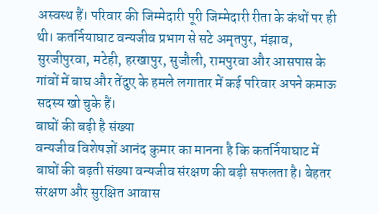अस्वस्थ हैं। परिवार की जिम्मेदारी पूरी जिम्मेदारी रीता के कंधों पर ही थी। कतर्नियाघाट वन्यजीव प्रभाग से सटे अमृतपुर, मंझाव, सुरजीपुरवा, मटेही, हरखापुर, सुजौली, रामपुरवा और आसपास के गांवों में बाघ और तेंदुए के हमले लगातार में कई परिवार अपने कमाऊ सदस्य खो चुके हैं।
बाघों की बढ़ी है संख्या
वन्यजीव विशेषज्ञों आनंद कुमार का मानना है कि कतर्नियाघाट में बाघों की बढ़ती संख्या वन्यजीव संरक्षण की बड़ी सफलता है। बेहतर संरक्षण और सुरक्षित आवास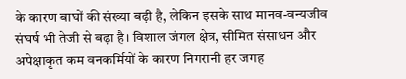के कारण बाघों की संख्या बढ़ी है, लेकिन इसके साथ मानव-वन्यजीव संघर्ष भी तेजी से बढ़ा है। विशाल जंगल क्षेत्र, सीमित संसाधन और अपेक्षाकृत कम वनकर्मियों के कारण निगरानी हर जगह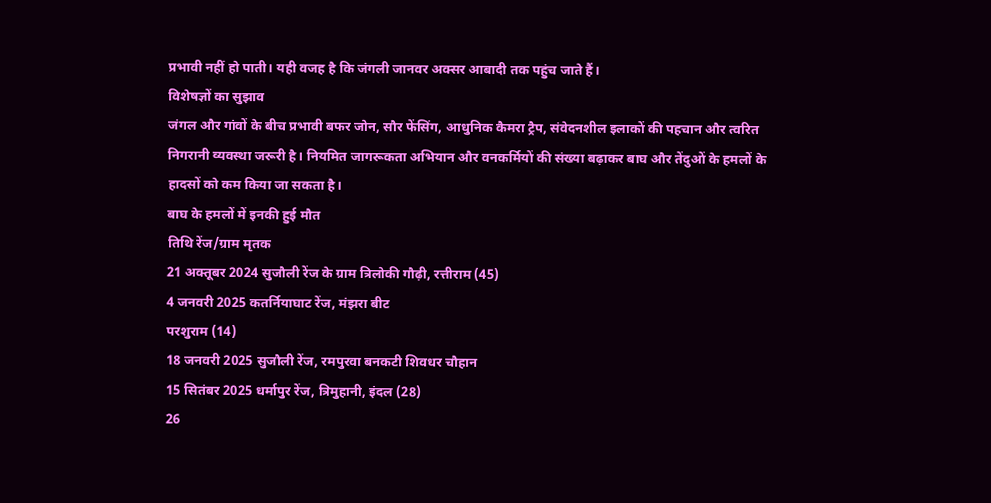प्रभावी नहीं हो पाती। यही वजह है कि जंगली जानवर अक्सर आबादी तक पहुंच जाते हैं।
विशेषज्ञों का सुझाव
जंगल और गांवों के बीच प्रभावी बफर जोन, सौर फेंसिंग, आधुनिक कैमरा ट्रैप, संवेदनशील इलाकों की पहचान और त्वरित निगरानी व्यवस्था जरूरी है। नियमित जागरूकता अभियान और वनकर्मियों की संख्या बढ़ाकर बाघ और तेंदुओं के हमलों के हादसों को कम किया जा सकता है।
बाघ के हमलों में इनकी हुई मौत
तिथि रेंज/ग्राम मृतक
21 अक्तूबर 2024 सुजौली रेंज के ग्राम त्रिलोकी गौढ़ी, रत्तीराम (45)
4 जनवरी 2025 कतर्नियाघाट रेंज, मंझरा बीट
परशुराम (14)
18 जनवरी 2025 सुजौली रेंज, रमपुरवा बनकटी शिवधर चौहान
15 सितंबर 2025 धर्मापुर रेंज, त्रिमुहानी, इंदल (28)
26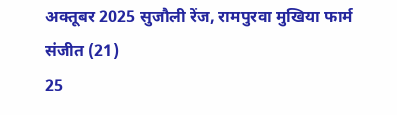अक्तूबर 2025 सुजौली रेंज, रामपुरवा मुखिया फार्म संजीत (21)
25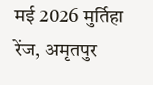मई 2026 मुर्तिहा रेंज, अमृतपुर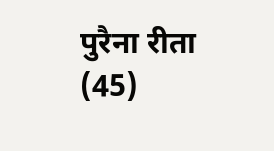पुरैना रीता (45)